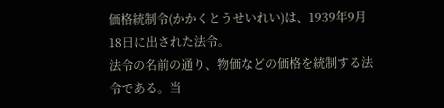価格統制令(かかくとうせいれい)は、1939年9月18日に出された法令。
法令の名前の通り、物価などの価格を統制する法令である。当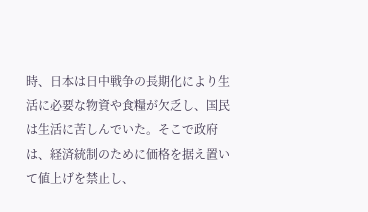時、日本は日中戦争の長期化により生活に必要な物資や食糧が欠乏し、国民は生活に苦しんでいた。そこで政府は、経済統制のために価格を据え置いて値上げを禁止し、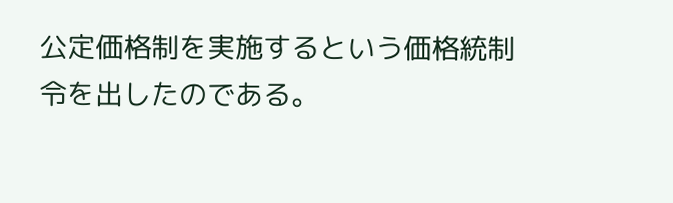公定価格制を実施するという価格統制令を出したのである。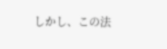しかし、この法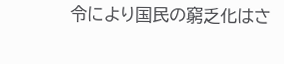令により国民の窮乏化はさ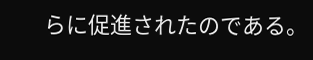らに促進されたのである。